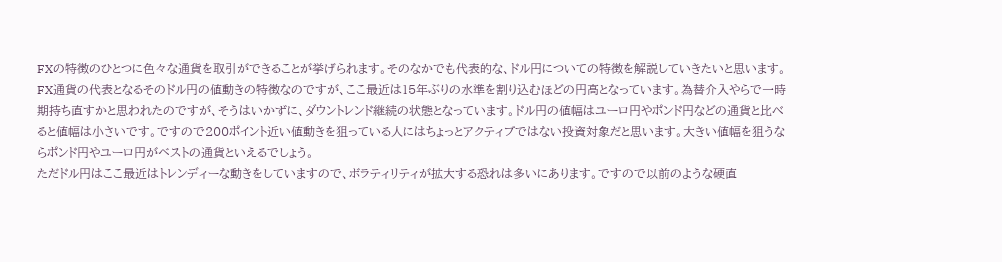FXの特徴のひとつに色々な通貨を取引ができることが挙げられます。そのなかでも代表的な、ドル円についての特徴を解説していきたいと思います。
FX通貨の代表となるそのドル円の値動きの特徴なのですが、ここ最近は15年ぶりの水準を割り込むほどの円高となっています。為替介入やらで一時期持ち直すかと思われたのですが、そうはいかずに、ダウントレンド継続の状態となっています。ドル円の値幅はユーロ円やポンド円などの通貨と比べると値幅は小さいです。ですので200ポイント近い値動きを狙っている人にはちょっとアクティブではない投資対象だと思います。大きい値幅を狙うならポンド円やユーロ円がベストの通貨といえるでしょう。
ただドル円はここ最近はトレンディーな動きをしていますので、ボラティリティが拡大する恐れは多いにあります。ですので以前のような硬直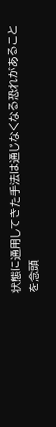状態に通用してきた手法は通じなくなる恐れがあることを念頭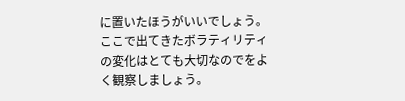に置いたほうがいいでしょう。
ここで出てきたボラティリティの変化はとても大切なのでをよく観察しましょう。